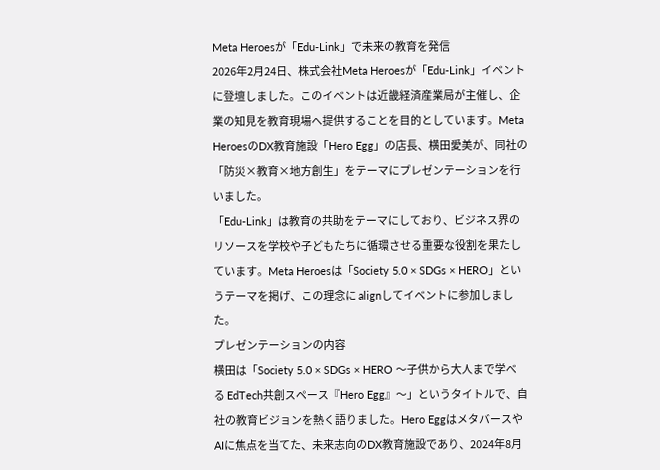Meta Heroesが「Edu-Link」で未来の教育を発信
2026年2月24日、株式会社Meta Heroesが「Edu-Link」イベントに登壇しました。このイベントは近畿経済産業局が主催し、企業の知見を教育現場へ提供することを目的としています。Meta HeroesのDX教育施設「Hero Egg」の店長、横田愛美が、同社の「防災×教育×地方創生」をテーマにプレゼンテーションを行いました。
「Edu-Link」は教育の共助をテーマにしており、ビジネス界のリソースを学校や子どもたちに循環させる重要な役割を果たしています。Meta Heroesは「Society 5.0 × SDGs × HERO」というテーマを掲げ、この理念に alignしてイベントに参加しました。
プレゼンテーションの内容
横田は「Society 5.0 × SDGs × HERO 〜子供から大人まで学べる EdTech共創スペース『Hero Egg』〜」というタイトルで、自社の教育ビジョンを熱く語りました。Hero EggはメタバースやAIに焦点を当てた、未来志向のDX教育施設であり、2024年8月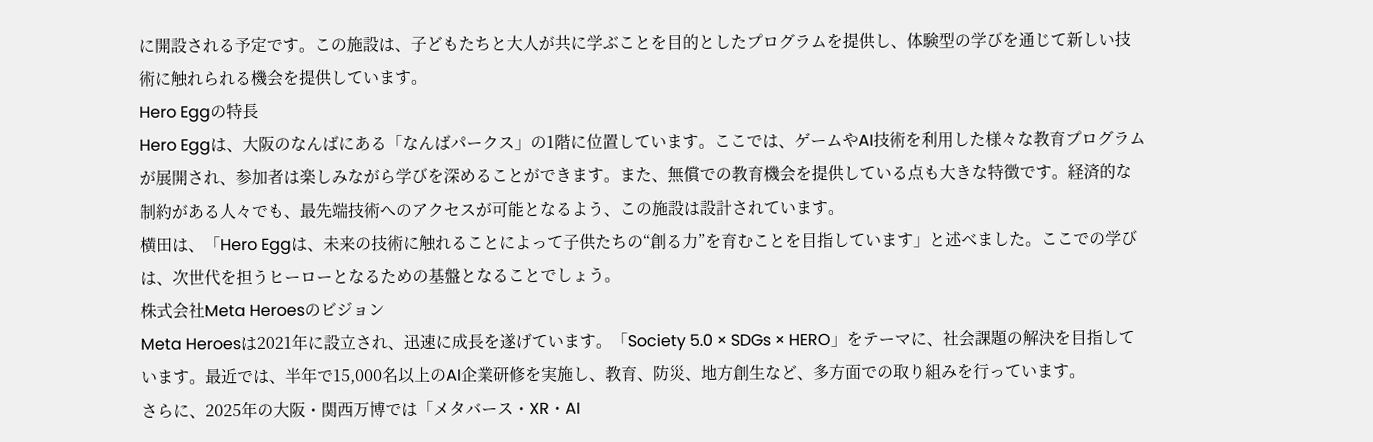に開設される予定です。この施設は、子どもたちと大人が共に学ぶことを目的としたプログラムを提供し、体験型の学びを通じて新しい技術に触れられる機会を提供しています。
Hero Eggの特長
Hero Eggは、大阪のなんばにある「なんばパークス」の1階に位置しています。ここでは、ゲームやAI技術を利用した様々な教育プログラムが展開され、参加者は楽しみながら学びを深めることができます。また、無償での教育機会を提供している点も大きな特徴です。経済的な制約がある人々でも、最先端技術へのアクセスが可能となるよう、この施設は設計されています。
横田は、「Hero Eggは、未来の技術に触れることによって子供たちの“創る力”を育むことを目指しています」と述べました。ここでの学びは、次世代を担うヒーローとなるための基盤となることでしょう。
株式会社Meta Heroesのビジョン
Meta Heroesは2021年に設立され、迅速に成長を遂げています。「Society 5.0 × SDGs × HERO」をテーマに、社会課題の解決を目指しています。最近では、半年で15,000名以上のAI企業研修を実施し、教育、防災、地方創生など、多方面での取り組みを行っています。
さらに、2025年の大阪・関西万博では「メタバース・XR・AI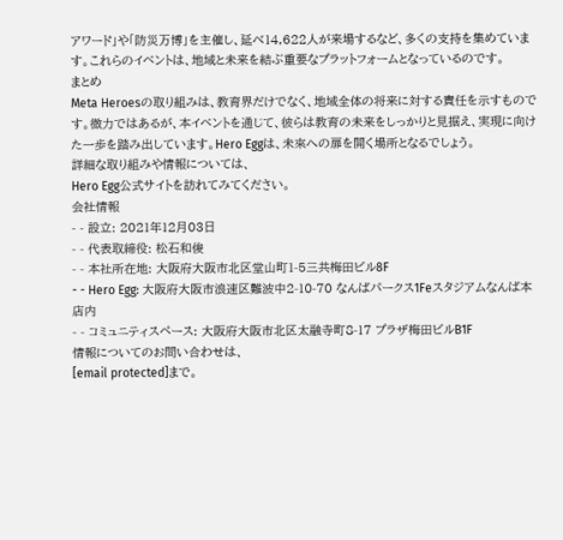アワード」や「防災万博」を主催し、延べ14,622人が来場するなど、多くの支持を集めています。これらのイベントは、地域と未来を結ぶ重要なプラットフォームとなっているのです。
まとめ
Meta Heroesの取り組みは、教育界だけでなく、地域全体の将来に対する責任を示すものです。微力ではあるが、本イベントを通じて、彼らは教育の未来をしっかりと見据え、実現に向けた一歩を踏み出しています。Hero Eggは、未來への扉を開く場所となるでしょう。
詳細な取り組みや情報については、
Hero Egg公式サイトを訪れてみてください。
会社情報
- - 設立: 2021年12月03日
- - 代表取締役: 松石和俊
- - 本社所在地: 大阪府大阪市北区堂山町1-5三共梅田ビル8F
- - Hero Egg: 大阪府大阪市浪速区難波中2-10-70 なんばパークス1Feスタジアムなんば本店内
- - コミュニティスペース: 大阪府大阪市北区太融寺町8-17 プラザ梅田ビルB1F
情報についてのお問い合わせは、
[email protected]まで。